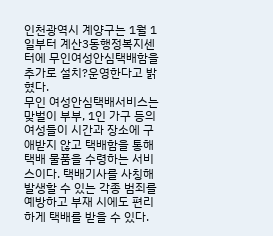인천광역시 계양구는 1월 1일부터 계산3동행정복지센터에 무인여성안심택배함을 추가로 설치?운영한다고 밝혔다.
무인 여성안심택배서비스는 맞벌이 부부, 1인 가구 등의 여성들이 시간과 장소에 구애받지 않고 택배함을 통해 택배 물품을 수령하는 서비스이다. 택배기사를 사칭해 발생할 수 있는 각종 범죄를 예방하고 부재 시에도 편리하게 택배를 받을 수 있다.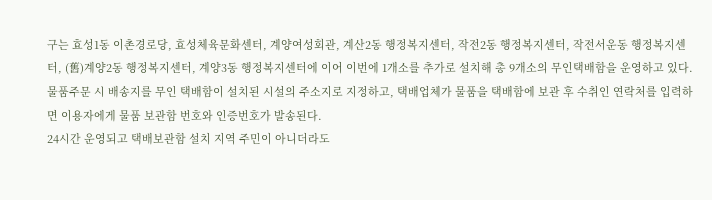구는 효성1동 이촌경로당, 효성체육문화센터, 계양여성회관, 계산2동 행정복지센터, 작전2동 행정복지센터, 작전서운동 행정복지센터, (舊)계양2동 행정복지센터, 계양3동 행정복지센터에 이어 이번에 1개소를 추가로 설치해 총 9개소의 무인택배함을 운영하고 있다.
물품주문 시 배송지를 무인 택배함이 설치된 시설의 주소지로 지정하고, 택배업체가 물품을 택배함에 보관 후 수취인 연락처를 입력하면 이용자에게 물품 보관함 번호와 인증번호가 발송된다.
24시간 운영되고 택배보관함 설치 지역 주민이 아니더라도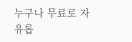누구나 무료로 자유롭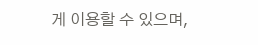게 이용할 수 있으며,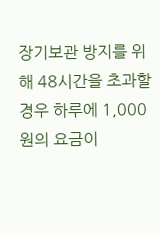장기보관 방지를 위해 48시간을 초과할 경우 하루에 1,000원의 요금이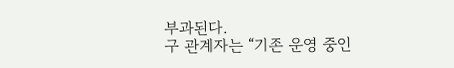부과된다.
구 관계자는 “기존 운영 중인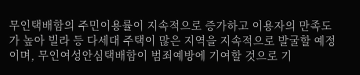무인택배함의 주민이용률이 지속적으로 증가하고 이용자의 만족도가 높아 빌라 등 다세대 주택이 많은 지역을 지속적으로 발굴할 예정이며, 무인여성안심택배함이 범죄예방에 기여할 것으로 기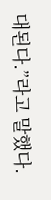대된다.”라고 말했다.